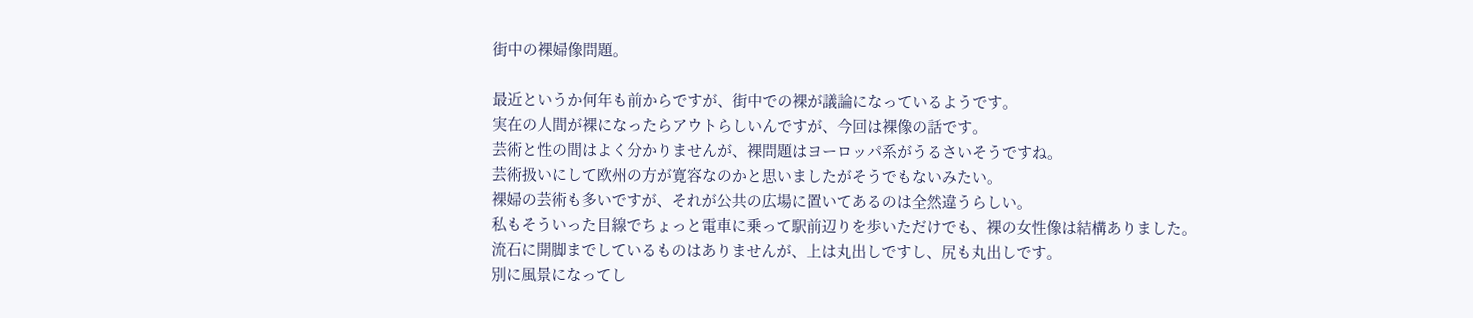街中の裸婦像問題。

最近というか何年も前からですが、街中での裸が議論になっているようです。
実在の人間が裸になったらアウトらしいんですが、今回は裸像の話です。
芸術と性の間はよく分かりませんが、裸問題はヨーロッパ系がうるさいそうですね。
芸術扱いにして欧州の方が寛容なのかと思いましたがそうでもないみたい。
裸婦の芸術も多いですが、それが公共の広場に置いてあるのは全然違うらしい。
私もそういった目線でちょっと電車に乗って駅前辺りを歩いただけでも、裸の女性像は結構ありました。
流石に開脚までしているものはありませんが、上は丸出しですし、尻も丸出しです。
別に風景になってし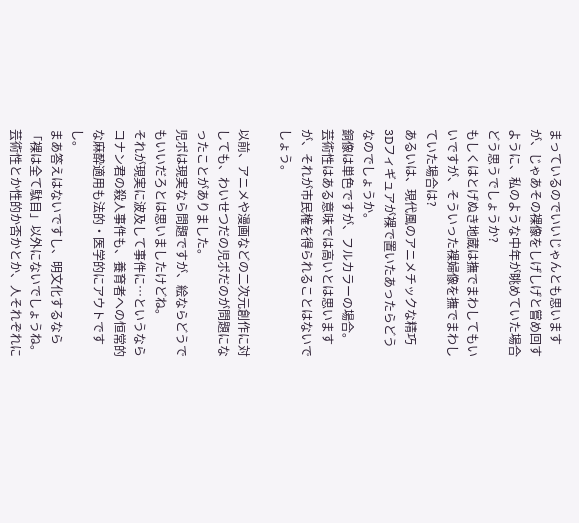まっているのでいいじゃんとも思いますが、じゃあその裸像をしげしげと嘗め回すように、私のような中年が眺めていた場合どう思うでしょうか?
もしくはとげぬき地蔵は撫でまわしてもいいですが、そういった裸婦像を撫でまわしていた場合は?
あるいは、現代風のアニメチックな精巧3Dフィギュアが裸で置いたあったらどうなのでしょうか。
銅像は単色ですが、フルカラーの場合。
芸術性はある意味では高いとは思いますが、それが市民権を得られることはないでしょう。

以前、アニメや漫画などの二次元創作に対しても、わいせつだの児ポだのが問題になったことがありました。
児ポは現実なら問題ですが、絵ならどうでもいいだろとは思いましたけどね。
それが現実に波及して事件に…というならコナン君の殺人事件も、養育者への恒常的な麻酔適用も法的・医学的にアウトですし。
まあ答えはないですし、明文化するなら「裸は全て駄目」以外にないでしょうね。
芸術性とか性的か否かとか、人それぞれに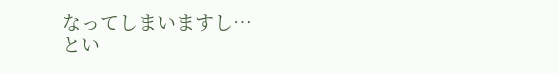なってしまいますし…
とい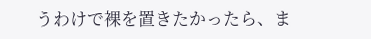うわけで裸を置きたかったら、ま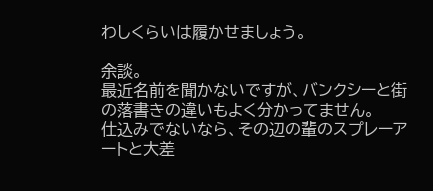わしくらいは履かせましょう。

余談。
最近名前を聞かないですが、バンクシーと街の落書きの違いもよく分かってません。
仕込みでないなら、その辺の輩のスプレーアートと大差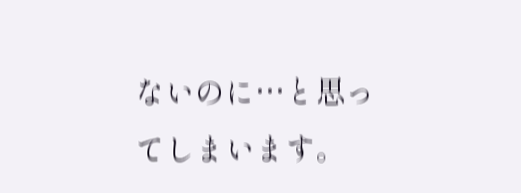ないのに…と思ってしまいます。